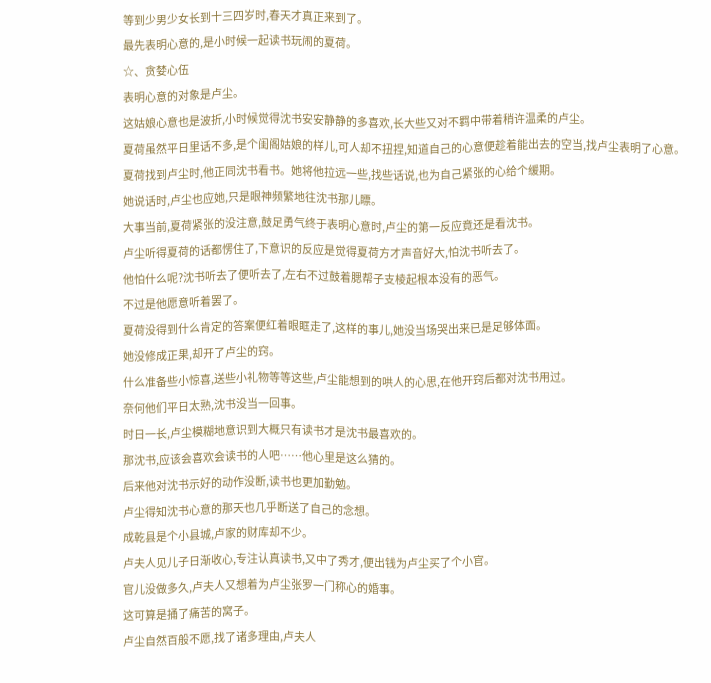等到少男少女长到十三四岁时,春天才真正来到了。
最先表明心意的,是小时候一起读书玩闹的夏荷。
☆、贪婪心伍
表明心意的对象是卢尘。
这姑娘心意也是波折,小时候觉得沈书安安静静的多喜欢,长大些又对不羁中带着稍许温柔的卢尘。
夏荷虽然平日里话不多,是个闺阁姑娘的样儿,可人却不扭捏,知道自己的心意便趁着能出去的空当,找卢尘表明了心意。
夏荷找到卢尘时,他正同沈书看书。她将他拉远一些,找些话说,也为自己紧张的心给个缓期。
她说话时,卢尘也应她,只是眼神频繁地往沈书那儿瞟。
大事当前,夏荷紧张的没注意,鼓足勇气终于表明心意时,卢尘的第一反应竟还是看沈书。
卢尘听得夏荷的话都愣住了,下意识的反应是觉得夏荷方才声音好大,怕沈书听去了。
他怕什么呢?沈书听去了便听去了,左右不过鼓着腮帮子支棱起根本没有的恶气。
不过是他愿意听着罢了。
夏荷没得到什么肯定的答案便红着眼眶走了,这样的事儿,她没当场哭出来已是足够体面。
她没修成正果,却开了卢尘的窍。
什么准备些小惊喜,送些小礼物等等这些,卢尘能想到的哄人的心思,在他开窍后都对沈书用过。
奈何他们平日太熟,沈书没当一回事。
时日一长,卢尘模糊地意识到大概只有读书才是沈书最喜欢的。
那沈书,应该会喜欢会读书的人吧……他心里是这么猜的。
后来他对沈书示好的动作没断,读书也更加勤勉。
卢尘得知沈书心意的那天也几乎断送了自己的念想。
成乾县是个小县城,卢家的财库却不少。
卢夫人见儿子日渐收心,专注认真读书,又中了秀才,便出钱为卢尘买了个小官。
官儿没做多久,卢夫人又想着为卢尘张罗一门称心的婚事。
这可算是捅了痛苦的窝子。
卢尘自然百般不愿,找了诸多理由,卢夫人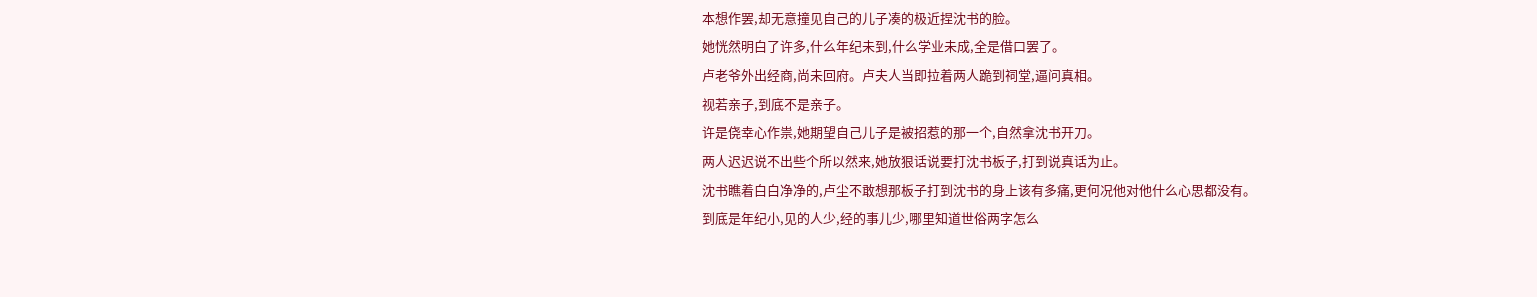本想作罢,却无意撞见自己的儿子凑的极近捏沈书的脸。
她恍然明白了许多,什么年纪未到,什么学业未成,全是借口罢了。
卢老爷外出经商,尚未回府。卢夫人当即拉着两人跪到祠堂,逼问真相。
视若亲子,到底不是亲子。
许是侥幸心作祟,她期望自己儿子是被招惹的那一个,自然拿沈书开刀。
两人迟迟说不出些个所以然来,她放狠话说要打沈书板子,打到说真话为止。
沈书瞧着白白净净的,卢尘不敢想那板子打到沈书的身上该有多痛,更何况他对他什么心思都没有。
到底是年纪小,见的人少,经的事儿少,哪里知道世俗两字怎么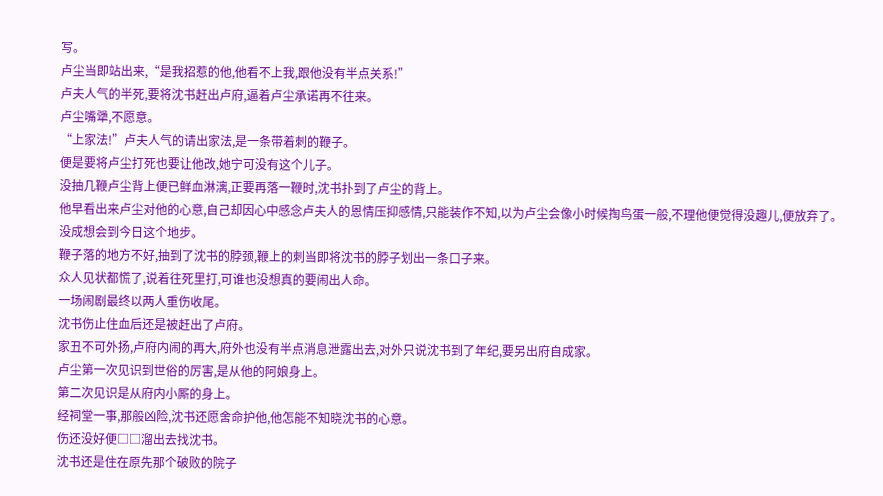写。
卢尘当即站出来,“是我招惹的他,他看不上我,跟他没有半点关系!”
卢夫人气的半死,要将沈书赶出卢府,逼着卢尘承诺再不往来。
卢尘嘴犟,不愿意。
“上家法!”卢夫人气的请出家法,是一条带着刺的鞭子。
便是要将卢尘打死也要让他改,她宁可没有这个儿子。
没抽几鞭卢尘背上便已鲜血淋漓,正要再落一鞭时,沈书扑到了卢尘的背上。
他早看出来卢尘对他的心意,自己却因心中感念卢夫人的恩情压抑感情,只能装作不知,以为卢尘会像小时候掏鸟蛋一般,不理他便觉得没趣儿,便放弃了。
没成想会到今日这个地步。
鞭子落的地方不好,抽到了沈书的脖颈,鞭上的刺当即将沈书的脖子划出一条口子来。
众人见状都慌了,说着往死里打,可谁也没想真的要闹出人命。
一场闹剧最终以两人重伤收尾。
沈书伤止住血后还是被赶出了卢府。
家丑不可外扬,卢府内闹的再大,府外也没有半点消息泄露出去,对外只说沈书到了年纪,要另出府自成家。
卢尘第一次见识到世俗的厉害,是从他的阿娘身上。
第二次见识是从府内小厮的身上。
经祠堂一事,那般凶险,沈书还愿舍命护他,他怎能不知晓沈书的心意。
伤还没好便□□溜出去找沈书。
沈书还是住在原先那个破败的院子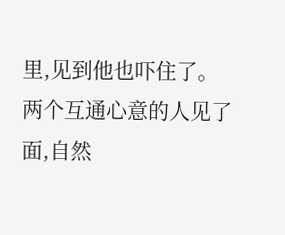里,见到他也吓住了。
两个互通心意的人见了面,自然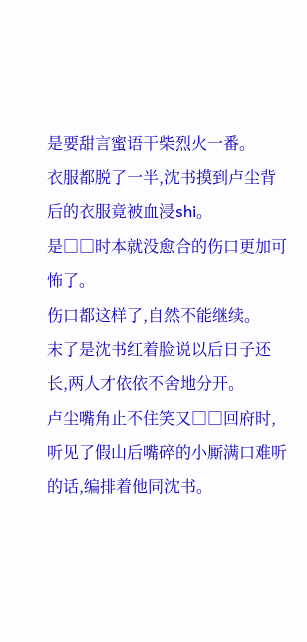是要甜言蜜语干柴烈火一番。
衣服都脱了一半,沈书摸到卢尘背后的衣服竟被血浸shi。
是□□时本就没愈合的伤口更加可怖了。
伤口都这样了,自然不能继续。
末了是沈书红着脸说以后日子还长,两人才依依不舍地分开。
卢尘嘴角止不住笑又□□回府时,听见了假山后嘴碎的小厮满口难听的话,编排着他同沈书。